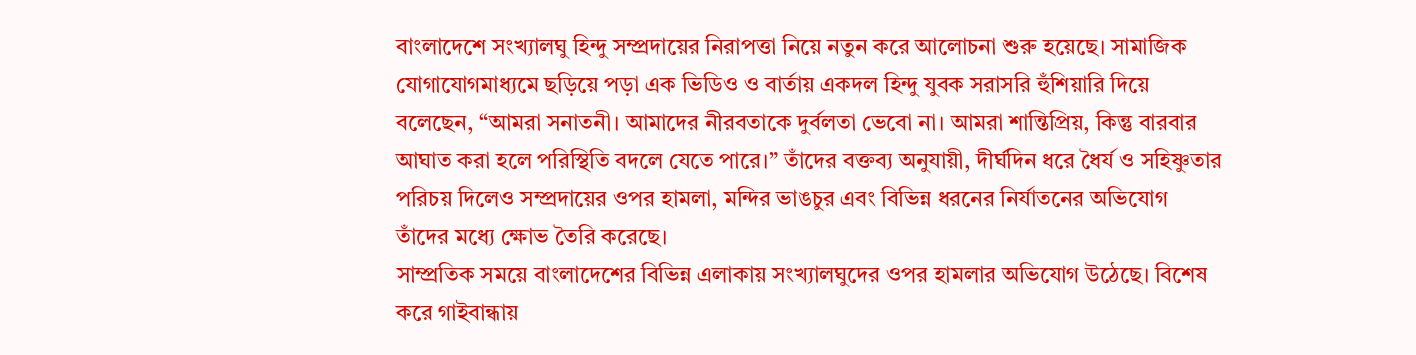বাংলাদেশে সংখ্যালঘু হিন্দু সম্প্রদায়ের নিরাপত্তা নিয়ে নতুন করে আলোচনা শুরু হয়েছে। সামাজিক যোগাযোগমাধ্যমে ছড়িয়ে পড়া এক ভিডিও ও বার্তায় একদল হিন্দু যুবক সরাসরি হুঁশিয়ারি দিয়ে বলেছেন, “আমরা সনাতনী। আমাদের নীরবতাকে দুর্বলতা ভেবো না। আমরা শান্তিপ্রিয়, কিন্তু বারবার আঘাত করা হলে পরিস্থিতি বদলে যেতে পারে।” তাঁদের বক্তব্য অনুযায়ী, দীর্ঘদিন ধরে ধৈর্য ও সহিষ্ণুতার পরিচয় দিলেও সম্প্রদায়ের ওপর হামলা, মন্দির ভাঙচুর এবং বিভিন্ন ধরনের নির্যাতনের অভিযোগ তাঁদের মধ্যে ক্ষোভ তৈরি করেছে।
সাম্প্রতিক সময়ে বাংলাদেশের বিভিন্ন এলাকায় সংখ্যালঘুদের ওপর হামলার অভিযোগ উঠেছে। বিশেষ করে গাইবান্ধায়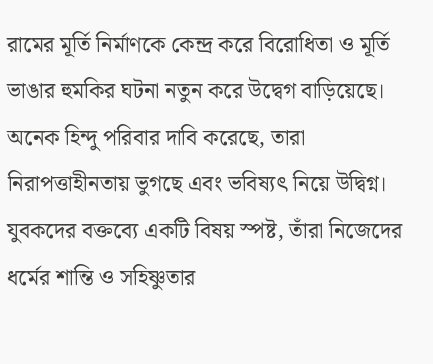রামের মূর্তি নির্মাণকে কেন্দ্র করে বিরোধিতা ও মূর্তি ভাঙার হুমকির ঘটনা নতুন করে উদ্বেগ বাড়িয়েছে। অনেক হিন্দু পরিবার দাবি করেছে, তারা নিরাপত্তাহীনতায় ভুগছে এবং ভবিষ্যৎ নিয়ে উদ্বিগ্ন। যুবকদের বক্তব্যে একটি বিষয় স্পষ্ট, তাঁরা নিজেদের ধর্মের শান্তি ও সহিষ্ণুতার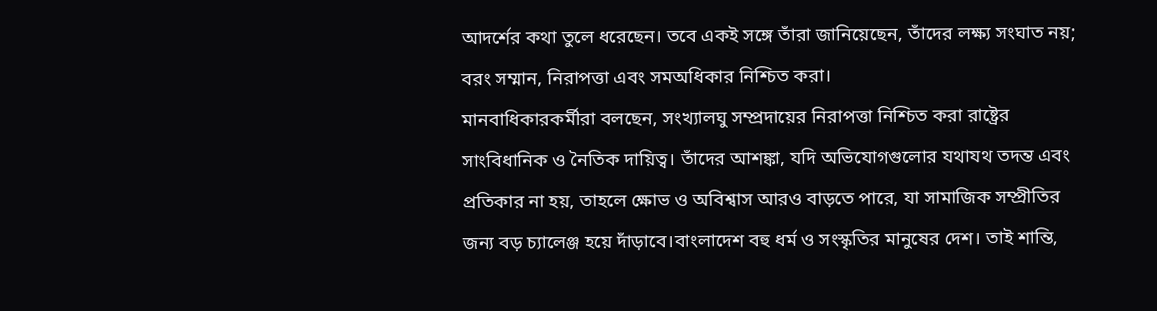আদর্শের কথা তুলে ধরেছেন। তবে একই সঙ্গে তাঁরা জানিয়েছেন, তাঁদের লক্ষ্য সংঘাত নয়; বরং সম্মান, নিরাপত্তা এবং সমঅধিকার নিশ্চিত করা।
মানবাধিকারকর্মীরা বলছেন, সংখ্যালঘু সম্প্রদায়ের নিরাপত্তা নিশ্চিত করা রাষ্ট্রের সাংবিধানিক ও নৈতিক দায়িত্ব। তাঁদের আশঙ্কা, যদি অভিযোগগুলোর যথাযথ তদন্ত এবং প্রতিকার না হয়, তাহলে ক্ষোভ ও অবিশ্বাস আরও বাড়তে পারে, যা সামাজিক সম্প্রীতির জন্য বড় চ্যালেঞ্জ হয়ে দাঁড়াবে।বাংলাদেশ বহু ধর্ম ও সংস্কৃতির মানুষের দেশ। তাই শান্তি,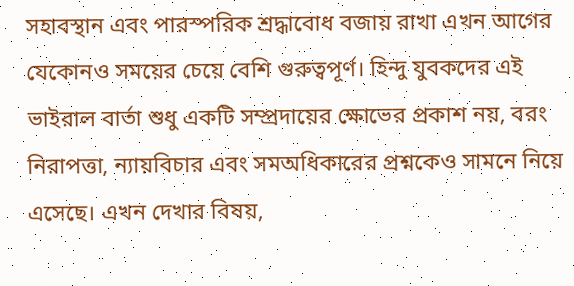সহাবস্থান এবং পারস্পরিক শ্রদ্ধাবোধ বজায় রাখা এখন আগের যেকোনও সময়ের চেয়ে বেশি গুরুত্বপূর্ণ। হিন্দু যুবকদের এই ভাইরাল বার্তা শুধু একটি সম্প্রদায়ের ক্ষোভের প্রকাশ নয়, বরং নিরাপত্তা, ন্যায়বিচার এবং সমঅধিকারের প্রশ্নকেও সামনে নিয়ে এসেছে। এখন দেখার বিষয়,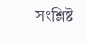সংশ্লিষ্ট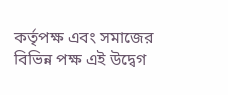কর্তৃপক্ষ এবং সমাজের বিভিন্ন পক্ষ এই উদ্বেগ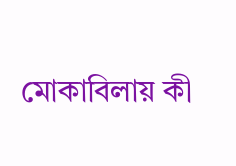মোকাবিলায় কী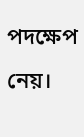পদক্ষেপ নেয়।